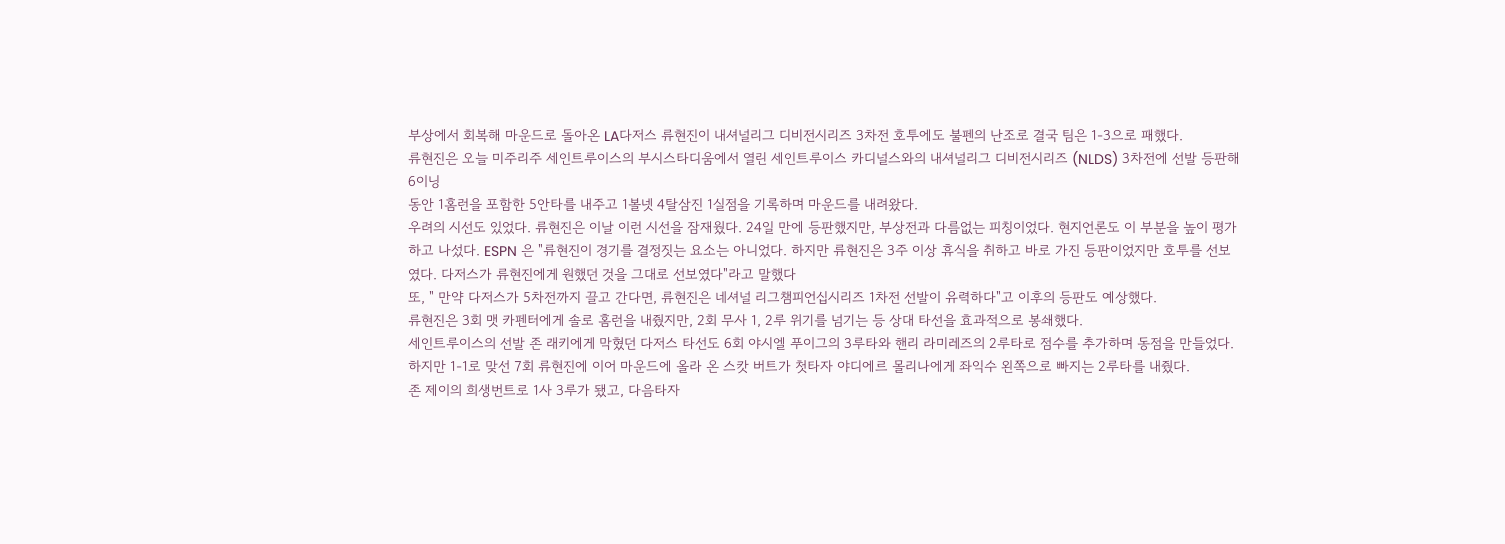부상에서 회복해 마운드로 돌아온 LA다저스 류현진이 내셔널리그 디비전시리즈 3차전 호투에도 불펜의 난조로 결국 팀은 1-3으로 패했다.
류현진은 오늘 미주리주 세인트루이스의 부시스타디움에서 열린 세인트루이스 카디널스와의 내셔널리그 디비전시리즈 (NLDS) 3차전에 선발 등판해 6이닝
동안 1홈런을 포함한 5안타를 내주고 1볼넷 4탈삼진 1실점을 기록하며 마운드를 내려왔다.
우려의 시선도 있었다. 류현진은 이날 이런 시선을 잠재웠다. 24일 만에 등판했지만, 부상전과 다름없는 피칭이었다. 현지언론도 이 부분을 높이 평가하고 나섰다. ESPN 은 "류현진이 경기를 결정짓는 요소는 아니었다. 하지만 류현진은 3주 이상 휴식을 취하고 바로 가진 등판이었지만 호투를 선보였다. 다저스가 류현진에게 원했던 것을 그대로 선보였다"라고 말했다
또, " 만약 다저스가 5차전까지 끌고 간다면, 류현진은 네셔널 리그챔피언십시리즈 1차전 선발이 유력하다"고 이후의 등판도 예상했다.
류현진은 3회 맷 카펜터에게 솔로 홈런을 내줬지만, 2회 무사 1, 2루 위기를 넘기는 등 상대 타선을 효과적으로 봉쇄했다.
세인트루이스의 선발 존 래키에게 막혔던 다저스 타선도 6회 야시엘 푸이그의 3루타와 핸리 라미레즈의 2루타로 점수를 추가하며 동점을 만들었다.
하지만 1-1로 맞선 7회 류현진에 이어 마운드에 올라 온 스캇 버트가 첫타자 야디에르 몰리나에게 좌익수 왼쪽으로 빠지는 2루타를 내줬다.
존 제이의 희생번트로 1사 3루가 됐고, 다음타자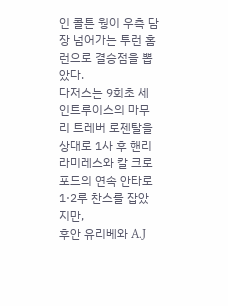인 콜튼 웡이 우측 담장 넘어가는 투런 홈런으로 결승점을 뽑았다.
다저스는 9회초 세인트루이스의 마무리 트레버 로젠탈을 상대로 1사 후 핸리 라미레스와 칼 크로포드의 연속 안타로 1·2루 찬스를 잡았지만,
후안 유리베와 A.J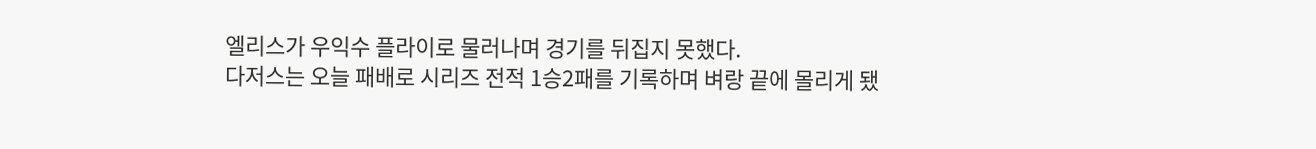엘리스가 우익수 플라이로 물러나며 경기를 뒤집지 못했다.
다저스는 오늘 패배로 시리즈 전적 1승2패를 기록하며 벼랑 끝에 몰리게 됐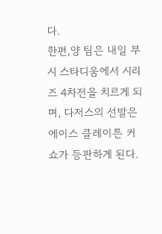다.
한편,양 팀은 내일 부시 스타디움에서 시리즈 4차전을 치르게 되며, 다저스의 선발은 에이스 클레이튼 커쇼가 등판하게 된다.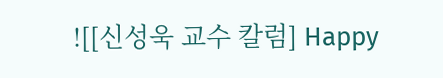![[신성욱 교수 칼럼] Happy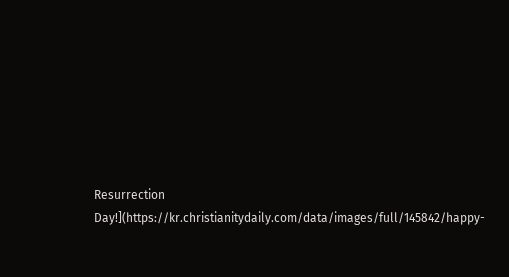Resurrection Day!](https://kr.christianitydaily.com/data/images/full/145842/happy-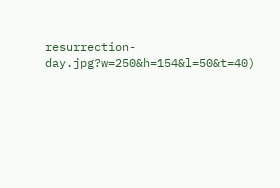resurrection-day.jpg?w=250&h=154&l=50&t=40)